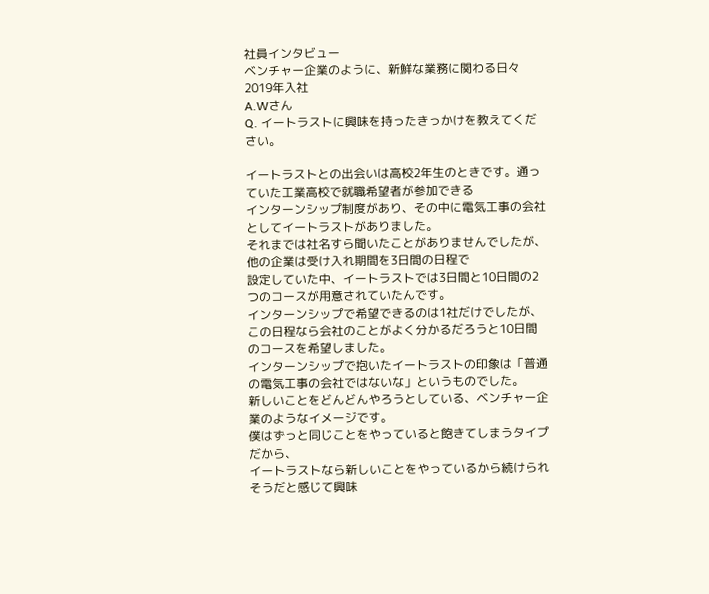社員インタビュー
ベンチャー企業のように、新鮮な業務に関わる日々
2019年入社
A.Wさん
Q. イートラストに興味を持ったきっかけを教えてください。

イートラストとの出会いは高校2年生のときです。通っていた工業高校で就職希望者が参加できる
インターンシップ制度があり、その中に電気工事の会社としてイートラストがありました。
それまでは社名すら聞いたことがありませんでしたが、他の企業は受け入れ期間を3日間の日程で
設定していた中、イートラストでは3日間と10日間の2つのコースが用意されていたんです。
インターンシップで希望できるのは1社だけでしたが、
この日程なら会社のことがよく分かるだろうと10日間のコースを希望しました。
インターンシップで抱いたイートラストの印象は「普通の電気工事の会社ではないな」というものでした。
新しいことをどんどんやろうとしている、ベンチャー企業のようなイメージです。
僕はずっと同じことをやっていると飽きてしまうタイプだから、
イートラストなら新しいことをやっているから続けられそうだと感じて興味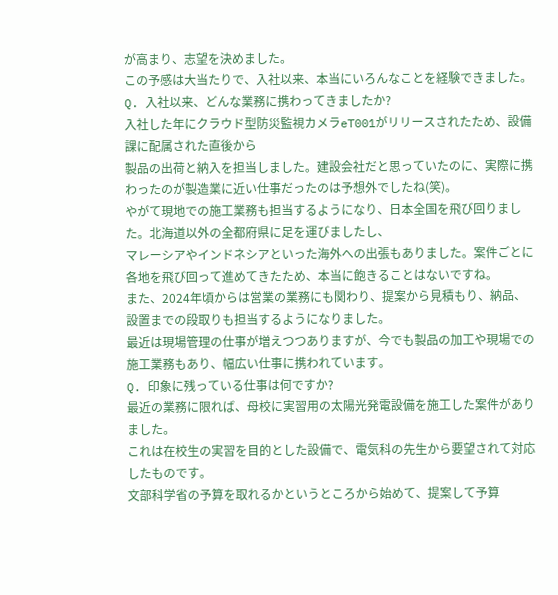が高まり、志望を決めました。
この予感は大当たりで、入社以来、本当にいろんなことを経験できました。
Q. 入社以来、どんな業務に携わってきましたか?
入社した年にクラウド型防災監視カメラeT001がリリースされたため、設備課に配属された直後から
製品の出荷と納入を担当しました。建設会社だと思っていたのに、実際に携わったのが製造業に近い仕事だったのは予想外でしたね(笑)。
やがて現地での施工業務も担当するようになり、日本全国を飛び回りました。北海道以外の全都府県に足を運びましたし、
マレーシアやインドネシアといった海外への出張もありました。案件ごとに各地を飛び回って進めてきたため、本当に飽きることはないですね。
また、2024年頃からは営業の業務にも関わり、提案から見積もり、納品、設置までの段取りも担当するようになりました。
最近は現場管理の仕事が増えつつありますが、今でも製品の加工や現場での施工業務もあり、幅広い仕事に携われています。
Q. 印象に残っている仕事は何ですか?
最近の業務に限れば、母校に実習用の太陽光発電設備を施工した案件がありました。
これは在校生の実習を目的とした設備で、電気科の先生から要望されて対応したものです。
文部科学省の予算を取れるかというところから始めて、提案して予算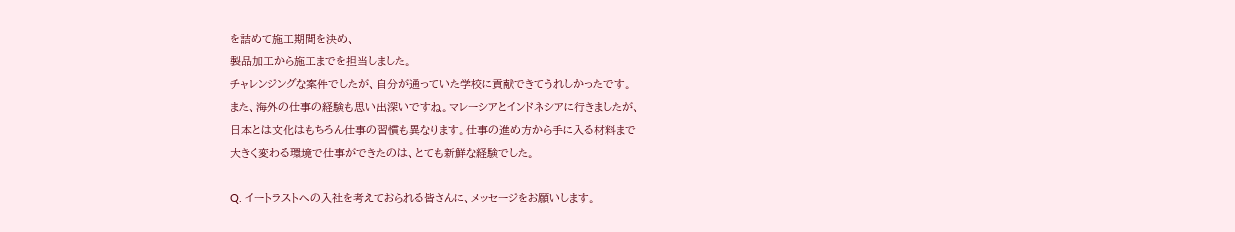を詰めて施工期間を決め、
製品加工から施工までを担当しました。
チャレンジングな案件でしたが、自分が通っていた学校に貢献できてうれしかったです。
また、海外の仕事の経験も思い出深いですね。マレーシアとインドネシアに行きましたが、
日本とは文化はもちろん仕事の習慣も異なります。仕事の進め方から手に入る材料まで
大きく変わる環境で仕事ができたのは、とても新鮮な経験でした。

Q. イートラストへの入社を考えておられる皆さんに、メッセージをお願いします。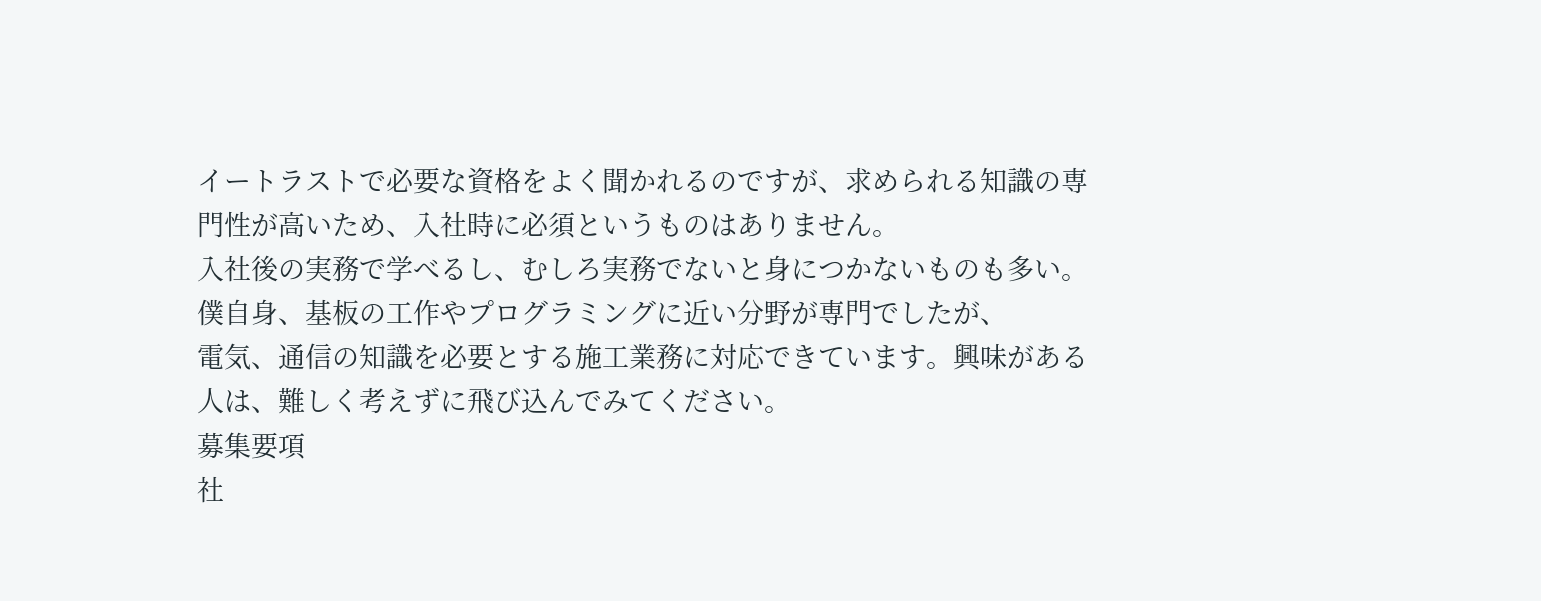イートラストで必要な資格をよく聞かれるのですが、求められる知識の専門性が高いため、入社時に必須というものはありません。
入社後の実務で学べるし、むしろ実務でないと身につかないものも多い。僕自身、基板の工作やプログラミングに近い分野が専門でしたが、
電気、通信の知識を必要とする施工業務に対応できています。興味がある人は、難しく考えずに飛び込んでみてください。
募集要項
社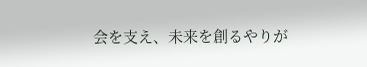会を支え、未来を創るやりが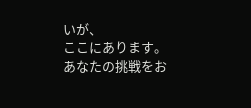いが、
ここにあります。
あなたの挑戦をお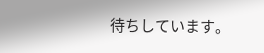待ちしています。